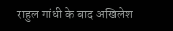राहुल गांधी के बाद अखिलेश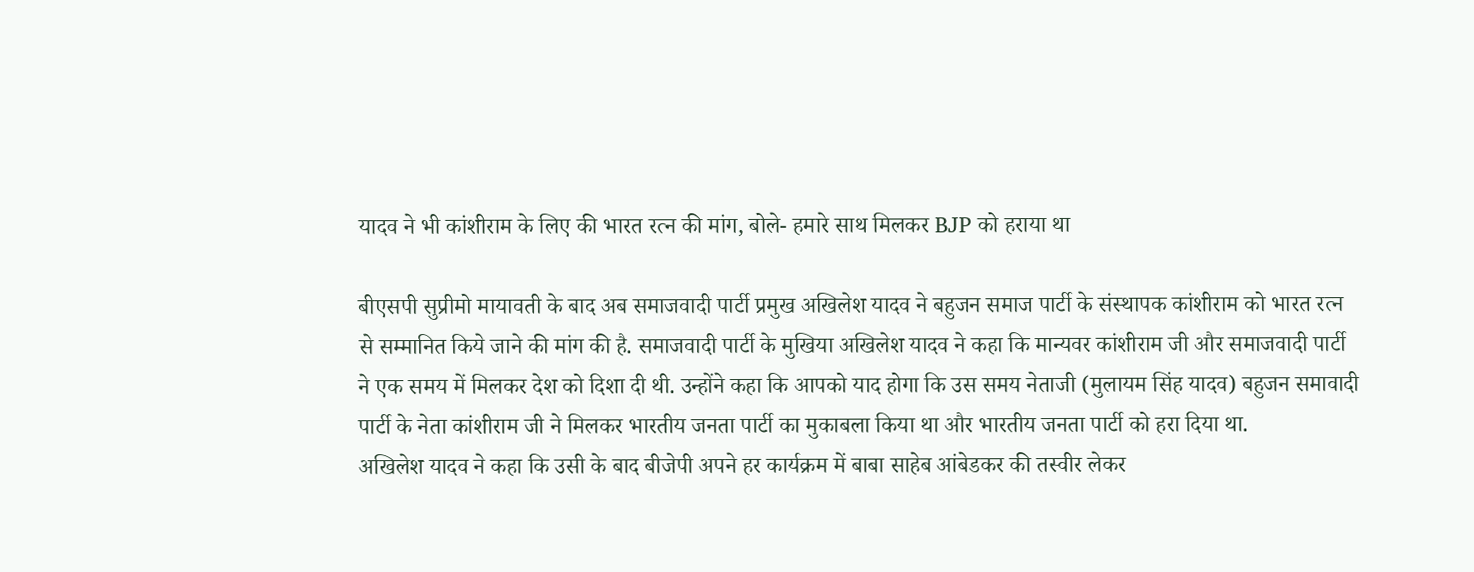यादव ने भी कांशीराम के लिए की भारत रत्न की मांग, बोले- हमारे साथ मिलकर BJP को हराया था

बीएसपी सुप्रीमो मायावती के बाद अब समाजवादी पार्टी प्रमुख अखिलेश यादव ने बहुजन समाज पार्टी के संस्थापक कांशीराम को भारत रत्न से सम्मानित किये जाने की मांग की है. समाजवादी पार्टी के मुखिया अखिलेश यादव ने कहा कि मान्यवर कांशीराम जी और समाजवादी पार्टी ने एक समय में मिलकर देश को दिशा दी थी. उन्होंने कहा कि आपको याद होगा कि उस समय नेताजी (मुलायम सिंह यादव) बहुजन समावादी पार्टी के नेता कांशीराम जी ने मिलकर भारतीय जनता पार्टी का मुकाबला किया था और भारतीय जनता पार्टी को हरा दिया था.
अखिलेश यादव ने कहा कि उसी के बाद बीजेपी अपने हर कार्यक्रम में बाबा साहेब आंबेडकर की तस्वीर लेकर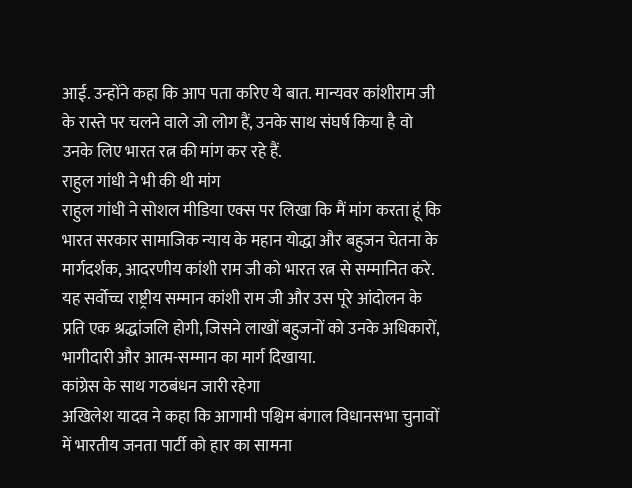आई. उन्होंने कहा कि आप पता करिए ये बात. मान्यवर कांशीराम जी के रास्ते पर चलने वाले जो लोग हैं, उनके साथ संघर्ष किया है वो उनके लिए भारत रत्न की मांग कर रहे हैं.
राहुल गांधी ने भी की थी मांग
राहुल गांधी ने सोशल मीडिया एक्स पर लिखा कि मैं मांग करता हूं कि भारत सरकार सामाजिक न्याय के महान योद्धा और बहुजन चेतना के मार्गदर्शक, आदरणीय कांशी राम जी को भारत रत्न से सम्मानित करे. यह सर्वोच्च राष्ट्रीय सम्मान कांशी राम जी और उस पूरे आंदोलन के प्रति एक श्रद्धांजलि होगी, जिसने लाखों बहुजनों को उनके अधिकारों, भागीदारी और आत्म-सम्मान का मार्ग दिखाया.
कांग्रेस के साथ गठबंधन जारी रहेगा
अखिलेश यादव ने कहा कि आगामी पश्चिम बंगाल विधानसभा चुनावों में भारतीय जनता पार्टी को हार का सामना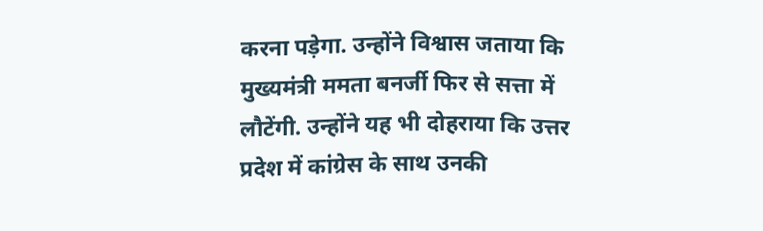करना पड़ेगा. उन्होंने विश्वास जताया कि मुख्यमंत्री ममता बनर्जी फिर से सत्ता में लौटेंगी. उन्होंने यह भी दोहराया कि उत्तर प्रदेश में कांग्रेस के साथ उनकी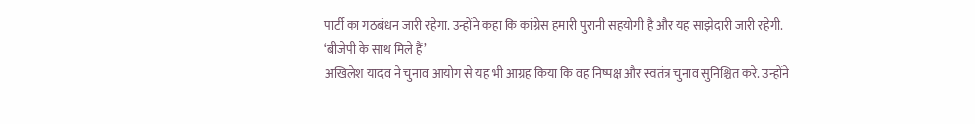पार्टी का गठबंधन जारी रहेगा. उन्होंने कहा कि कांग्रेस हमारी पुरानी सहयोगी है और यह साझेदारी जारी रहेगी.
‘बीजेपी के साथ मिले हैं’
अखिलेश यादव ने चुनाव आयोग से यह भी आग्रह किया कि वह निष्पक्ष और स्वतंत्र चुनाव सुनिश्चित करे. उन्होंने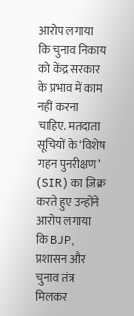आरोप लगाया कि चुनाव निकाय को केंद्र सरकार के प्रभाव में काम नहीं करना चाहिए. मतदाता सूचियों के ‘विशेष गहन पुनरीक्षण’ (SIR) का ज़िक्र करते हुए उन्होंने आरोप लगाया कि BJP, प्रशासन और चुनाव तंत्र मिलकर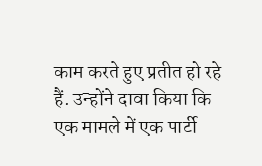काम करते हुए प्रतीत हो रहे हैं. उन्होंने दावा किया कि एक मामले में एक पार्टी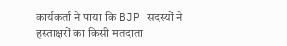कार्यकर्ता ने पाया कि BJP सदस्यों ने हस्ताक्षरों का किसी मतदाता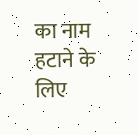का नाम हटाने के लिए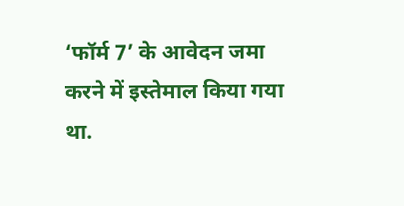‘फॉर्म 7’ के आवेदन जमा करने में इस्तेमाल किया गया था.